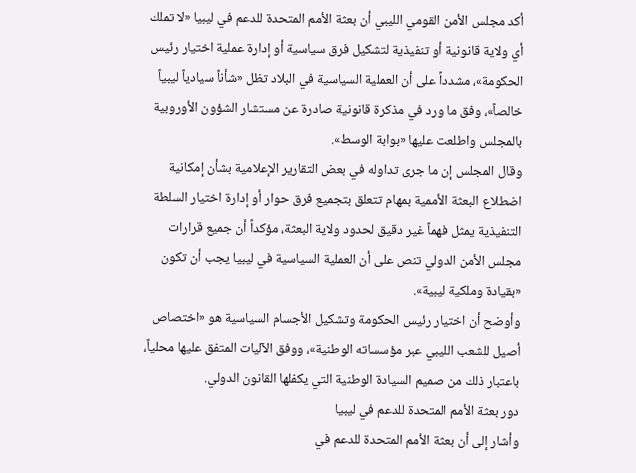أكد مجلس الأمن القومي الليبي أن بعثة الأمم المتحدة للدعم في ليبيا «لا تملك أي ولاية قانونية أو تنفيذية لتشكيل فرق سياسية أو إدارة عملية اختيار رئيس الحكومة»، مشدداً على أن العملية السياسية في البلاد تظل «شأناً سيادياً ليبياً خالصاً»، وفق ما ورد في مذكرة قانونية صادرة عن مستشار الشؤون الأوروبية بالمجلس واطلعت عليها «بوابة الوسط».
وقال المجلس إن ما جرى تداوله في بعض التقارير الإعلامية بشأن إمكانية اضطلاع البعثة الأممية بمهام تتعلق بتجميع فرق حوار أو إدارة اختيار السلطة التنفيذية يمثل فهماً غير دقيق لحدود ولاية البعثة، مؤكداً أن جميع قرارات مجلس الأمن الدولي تنص على أن العملية السياسية في ليبيا يجب أن تكون «بقيادة وملكية ليبية».
وأوضح أن اختيار رئيس الحكومة وتشكيل الأجسام السياسية هو «اختصاص أصيل للشعب الليبي عبر مؤسساته الوطنية»، ووفق الآليات المتفق عليها محلياً، باعتبار ذلك من صميم السيادة الوطنية التي يكفلها القانون الدولي.
دور بعثة الأمم المتحدة للدعم في ليبيا
وأشار إلى أن بعثة الأمم المتحدة للدعم في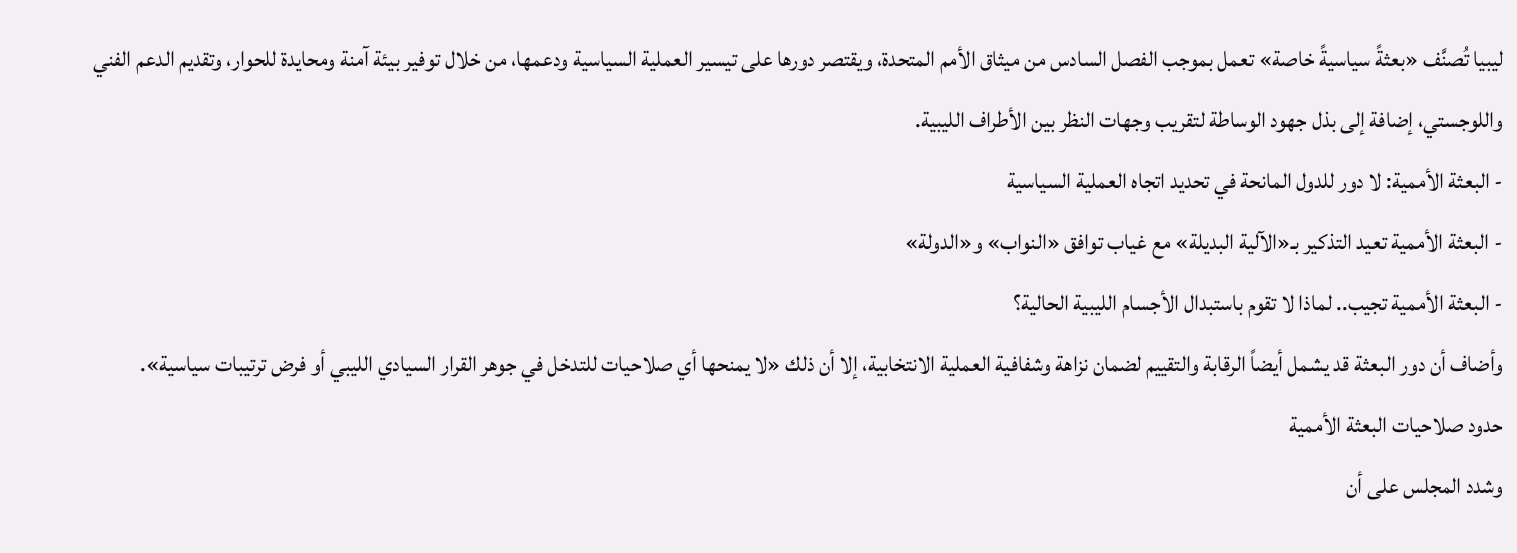ليبيا تُصنَّف «بعثةً سياسيةً خاصة» تعمل بموجب الفصل السادس من ميثاق الأمم المتحدة، ويقتصر دورها على تيسير العملية السياسية ودعمها، من خلال توفير بيئة آمنة ومحايدة للحوار، وتقديم الدعم الفني واللوجستي، إضافة إلى بذل جهود الوساطة لتقريب وجهات النظر بين الأطراف الليبية.
- البعثة الأممية: لا دور للدول المانحة في تحديد اتجاه العملية السياسية
- البعثة الأممية تعيد التذكير بـ«الآلية البديلة» مع غياب توافق «النواب» و«الدولة»
- البعثة الأممية تجيب.. لماذا لا تقوم باستبدال الأجسام الليبية الحالية؟
وأضاف أن دور البعثة قد يشمل أيضاً الرقابة والتقييم لضمان نزاهة وشفافية العملية الانتخابية، إلا أن ذلك «لا يمنحها أي صلاحيات للتدخل في جوهر القرار السيادي الليبي أو فرض ترتيبات سياسية».
حدود صلاحيات البعثة الأممية
وشدد المجلس على أن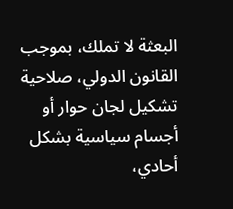البعثة لا تملك، بموجب القانون الدولي، صلاحية تشكيل لجان حوار أو أجسام سياسية بشكل أحادي،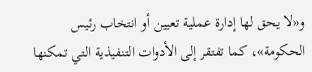و«لا يحق لها إدارة عملية تعيين أو انتخاب رئيس الحكومة»، كما تفتقر إلى الأدوات التنفيذية التي تمكنها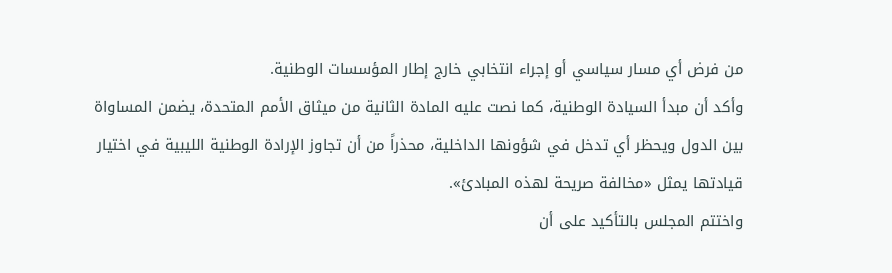من فرض أي مسار سياسي أو إجراء انتخابي خارج إطار المؤسسات الوطنية.
وأكد أن مبدأ السيادة الوطنية، كما نصت عليه المادة الثانية من ميثاق الأمم المتحدة، يضمن المساواة بين الدول ويحظر أي تدخل في شؤونها الداخلية، محذراً من أن تجاوز الإرادة الوطنية الليبية في اختيار قيادتها يمثل «مخالفة صريحة لهذه المبادئ».
واختتم المجلس بالتأكيد على أن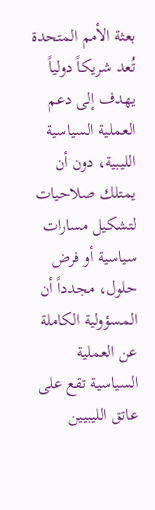بعثة الأمم المتحدة تُعد شريكاً دولياً يهدف إلى دعم العملية السياسية الليبية، دون أن يمتلك صلاحيات لتشكيل مسارات سياسية أو فرض حلول، مجدداً أن المسؤولية الكاملة عن العملية السياسية تقع على عاتق الليبيين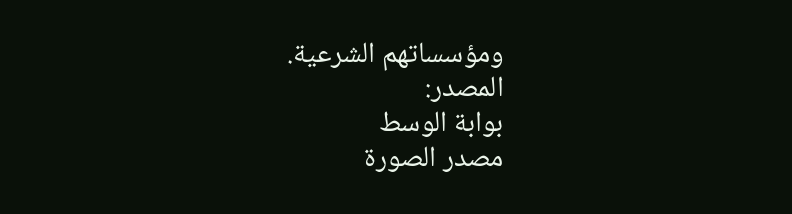ومؤسساتهم الشرعية.
المصدر:
بوابة الوسط
مصدر الصورة